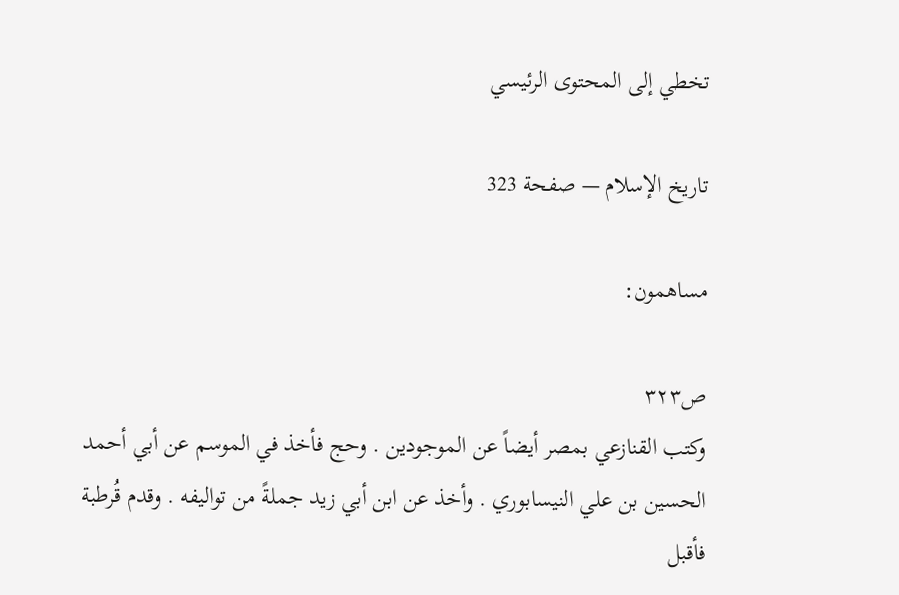تخطي إلى المحتوى الرئيسي

تاريخ الإسلام — صفحة 323

مساهمون:

ص٣٢٣
وكتب القنازعي بمصر أيضاً عن الموجودين . وحج فأخذ في الموسم عن أبي أحمد الحسين بن علي النيسابوري . وأخذ عن ابن أبي زيد جملةً من تواليفه . وقدم قُرطبة فأقبل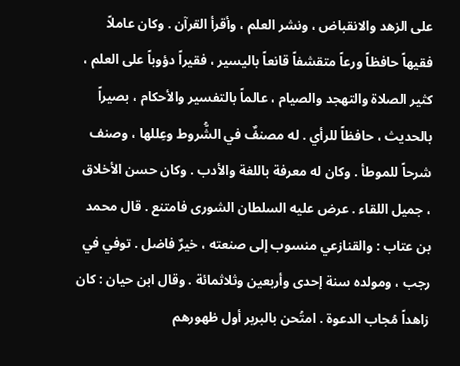على الزهد والانقباض ، ونشر العلم ، وأقرأ القرآن . وكان عاملاً فقيهاً حافظاً ورعاً متقشفاً قانعاً باليسير ، فقيراً دؤوباً على العلم ، كثير الصلاة والتهجد والصيام ، عالماً بالتفسير والأحكام ، بصيراً بالحديث ، حافظاً للرأي . له مصنفٌ في الشُّروط وعِللها ، وصنف شرحاً للموطأ . وكان له معرفة باللغة والأدب . وكان حسن الأخلاق ، جميل اللقاء . عرض عليه السلطان الشورى فامتنع . قال محمد بن عتاب : والقنازعي منسوب إلى صنعته ، خيرٌ فاضل . توفي في رجب ، ومولده سنة إحدى وأربعين وثلاثمائة . وقال ابن حيان : كان زاهداً مُجاب الدعوة . امتُحن بالبربر أول ظهورهم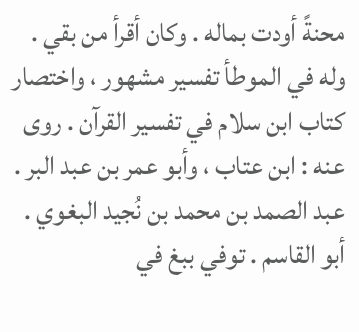محنةً أودت بماله . وكان أقرأ من بقي . وله في الموطأ تفسير مشهور ، واختصار كتاب ابن سلام في تفسير القرآن . روى عنه : ابن عتاب ، وأبو عمر بن عبد البر . عبد الصمد بن محمد بن نُجيد البغوي . أبو القاسم . توفي ببغ في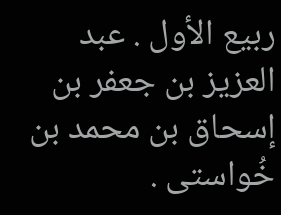ربيع الأول . عبد العزيز بن جعفر بن إسحاق بن محمد بن خُواستى .